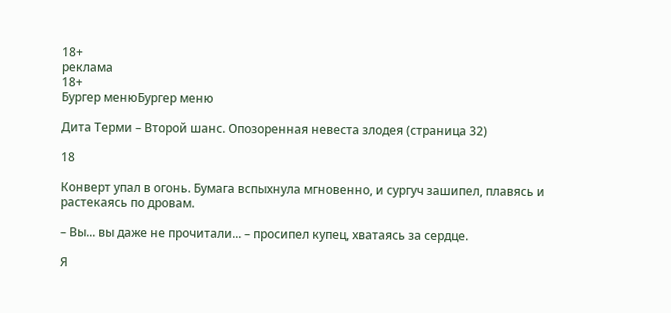18+
реклама
18+
Бургер менюБургер меню

Дита Терми – Второй шанс. Опозоренная невеста злодея (страница 32)

18

Конверт упал в огонь. Бумага вспыхнула мгновенно, и сургуч зашипел, плавясь и растекаясь по дровам.

– Вы... вы даже не прочитали... – просипел купец, хватаясь за сердце.

Я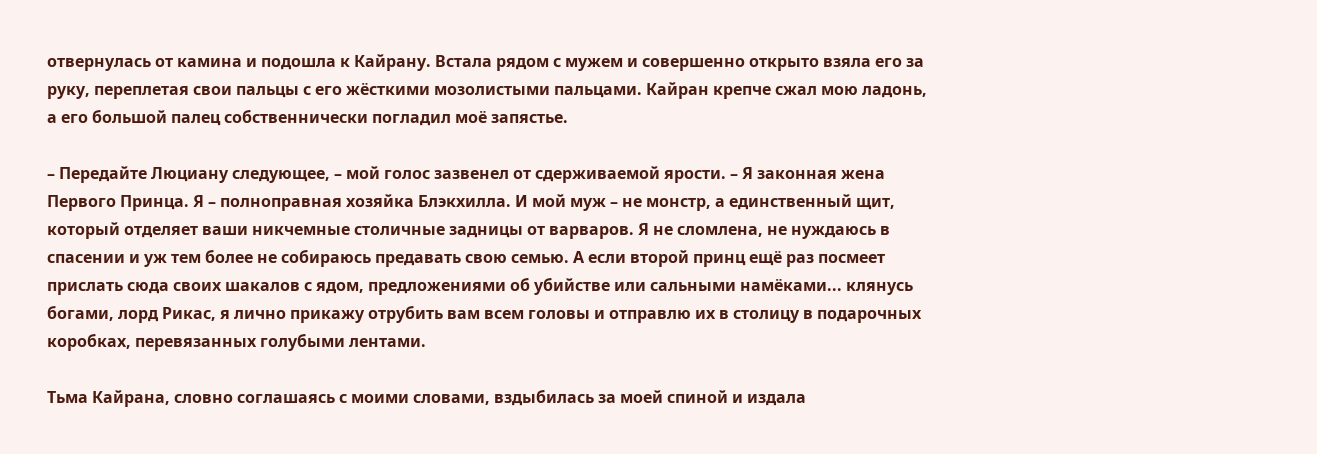отвернулась от камина и подошла к Кайрану. Встала рядом с мужем и совершенно открыто взяла его за руку, переплетая свои пальцы с его жёсткими мозолистыми пальцами. Кайран крепче сжал мою ладонь, а его большой палец собственнически погладил моё запястье.

– Передайте Люциану следующее, – мой голос зазвенел от сдерживаемой ярости. – Я законная жена Первого Принца. Я – полноправная хозяйка Блэкхилла. И мой муж – не монстр, а единственный щит, который отделяет ваши никчемные столичные задницы от варваров. Я не сломлена, не нуждаюсь в спасении и уж тем более не собираюсь предавать свою семью. А если второй принц ещё раз посмеет прислать сюда своих шакалов с ядом, предложениями об убийстве или сальными намёками... клянусь богами, лорд Рикас, я лично прикажу отрубить вам всем головы и отправлю их в столицу в подарочных коробках, перевязанных голубыми лентами.

Тьма Кайрана, словно соглашаясь с моими словами, вздыбилась за моей спиной и издала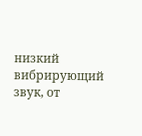низкий вибрирующий звук, от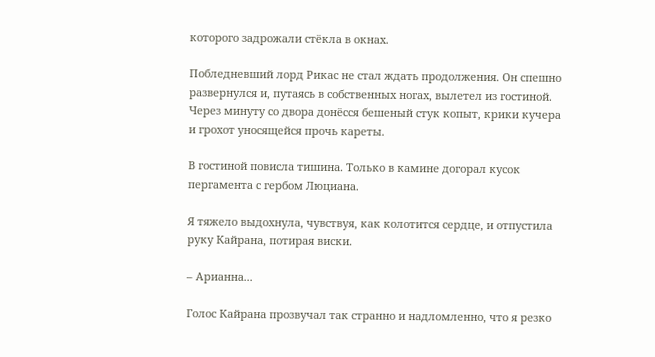которого задрожали стёкла в окнах.

Побледневший лорд Рикас не стал ждать продолжения. Он спешно развернулся и, путаясь в собственных ногах, вылетел из гостиной. Через минуту со двора донёсся бешеный стук копыт, крики кучера и грохот уносящейся прочь кареты.

В гостиной повисла тишина. Только в камине догорал кусок пергамента с гербом Люциана.

Я тяжело выдохнула, чувствуя, как колотится сердце, и отпустила руку Кайрана, потирая виски.

– Арианна...

Голос Кайрана прозвучал так странно и надломленно, что я резко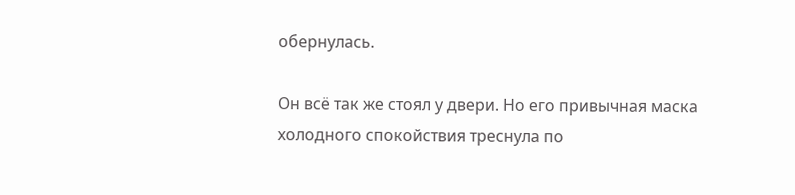обернулась.

Он всё так же стоял у двери. Но его привычная маска холодного спокойствия треснула по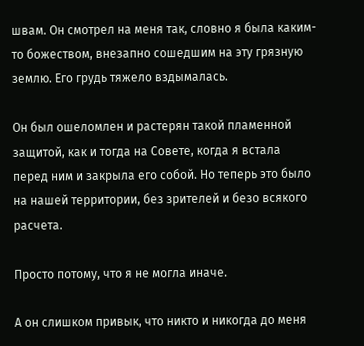швам. Он смотрел на меня так, словно я была каким-то божеством, внезапно сошедшим на эту грязную землю. Его грудь тяжело вздымалась.

Он был ошеломлен и растерян такой пламенной защитой, как и тогда на Совете, когда я встала перед ним и закрыла его собой. Но теперь это было на нашей территории, без зрителей и безо всякого расчета.

Просто потому, что я не могла иначе.

А он слишком привык, что никто и никогда до меня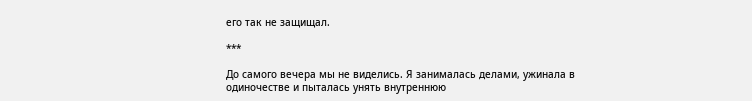его так не защищал.

***

До самого вечера мы не виделись. Я занималась делами, ужинала в одиночестве и пыталась унять внутреннюю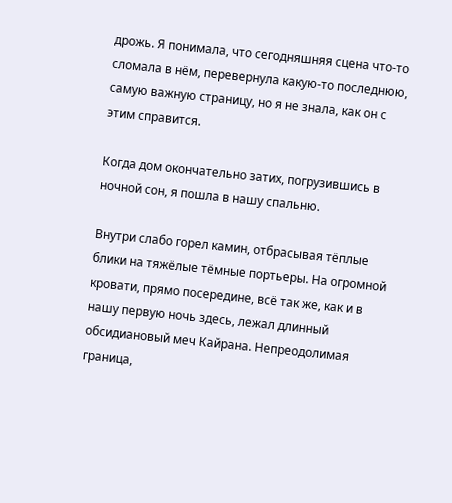дрожь. Я понимала, что сегодняшняя сцена что-то сломала в нём, перевернула какую-то последнюю, самую важную страницу, но я не знала, как он с этим справится.

Когда дом окончательно затих, погрузившись в ночной сон, я пошла в нашу спальню.

Внутри слабо горел камин, отбрасывая тёплые блики на тяжёлые тёмные портьеры. На огромной кровати, прямо посередине, всё так же, как и в нашу первую ночь здесь, лежал длинный обсидиановый меч Кайрана. Непреодолимая граница,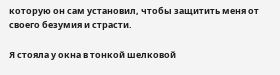которую он сам установил, чтобы защитить меня от своего безумия и страсти.

Я стояла у окна в тонкой шелковой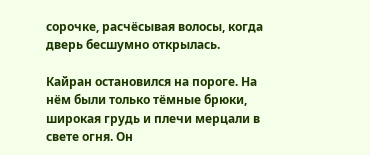сорочке, расчёсывая волосы, когда дверь бесшумно открылась.

Кайран остановился на пороге. На нём были только тёмные брюки, широкая грудь и плечи мерцали в свете огня. Он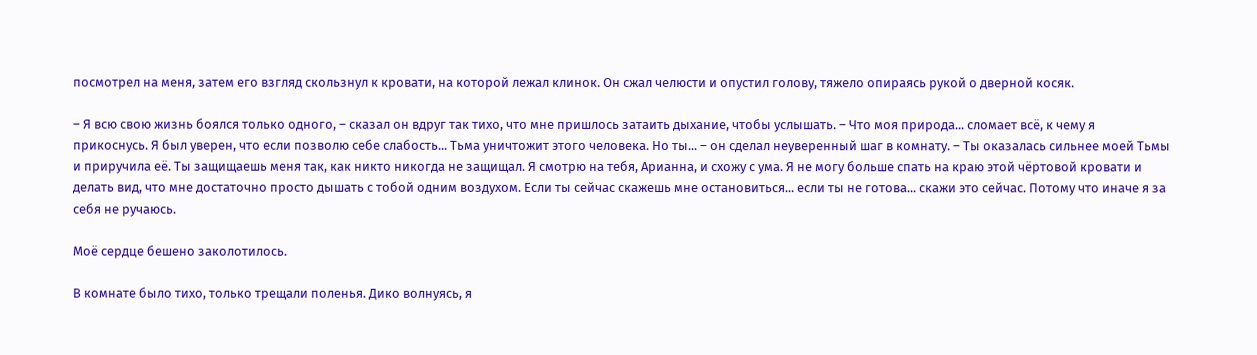посмотрел на меня, затем его взгляд скользнул к кровати, на которой лежал клинок. Он сжал челюсти и опустил голову, тяжело опираясь рукой о дверной косяк.

– Я всю свою жизнь боялся только одного, – сказал он вдруг так тихо, что мне пришлось затаить дыхание, чтобы услышать. – Что моя природа... сломает всё, к чему я прикоснусь. Я был уверен, что если позволю себе слабость... Тьма уничтожит этого человека. Но ты... – он сделал неуверенный шаг в комнату. – Ты оказалась сильнее моей Тьмы и приручила её. Ты защищаешь меня так, как никто никогда не защищал. Я смотрю на тебя, Арианна, и схожу с ума. Я не могу больше спать на краю этой чёртовой кровати и делать вид, что мне достаточно просто дышать с тобой одним воздухом. Если ты сейчас скажешь мне остановиться... если ты не готова... скажи это сейчас. Потому что иначе я за себя не ручаюсь.

Моё сердце бешено заколотилось.

В комнате было тихо, только трещали поленья. Дико волнуясь, я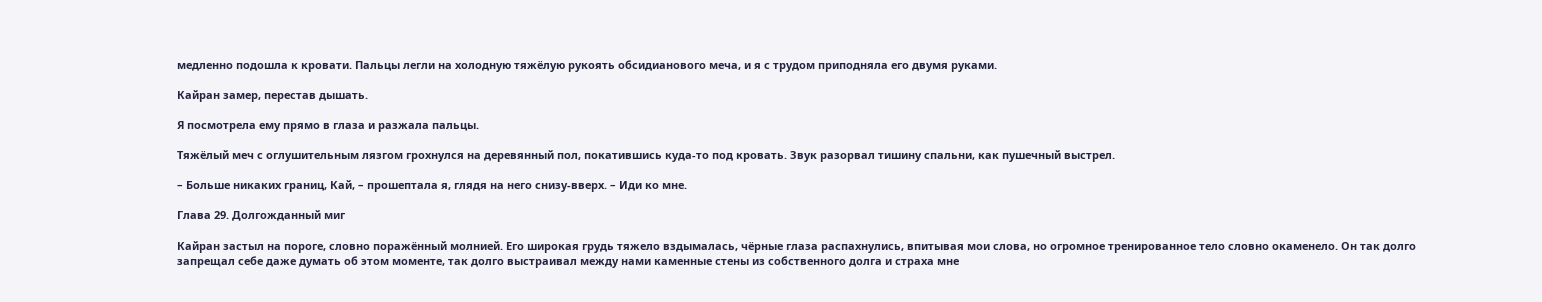медленно подошла к кровати. Пальцы легли на холодную тяжёлую рукоять обсидианового меча, и я с трудом приподняла его двумя руками.

Кайран замер, перестав дышать.

Я посмотрела ему прямо в глаза и разжала пальцы.

Тяжёлый меч с оглушительным лязгом грохнулся на деревянный пол, покатившись куда-то под кровать. Звук разорвал тишину спальни, как пушечный выстрел.

– Больше никаких границ, Кай, – прошептала я, глядя на него снизу-вверх. – Иди ко мне.

Глава 29. Долгожданный миг

Кайран застыл на пороге, словно поражённый молнией. Его широкая грудь тяжело вздымалась, чёрные глаза распахнулись, впитывая мои слова, но огромное тренированное тело словно окаменело. Он так долго запрещал себе даже думать об этом моменте, так долго выстраивал между нами каменные стены из собственного долга и страха мне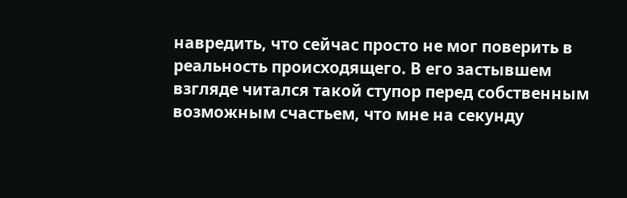навредить, что сейчас просто не мог поверить в реальность происходящего. В его застывшем взгляде читался такой ступор перед собственным возможным счастьем, что мне на секунду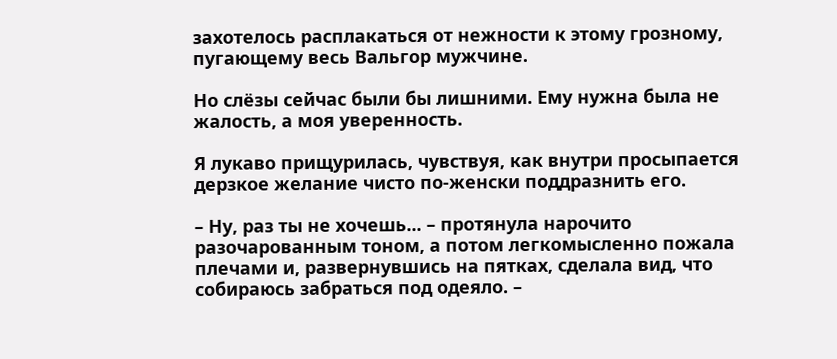захотелось расплакаться от нежности к этому грозному, пугающему весь Вальгор мужчине.

Но слёзы сейчас были бы лишними. Ему нужна была не жалость, а моя уверенность.

Я лукаво прищурилась, чувствуя, как внутри просыпается дерзкое желание чисто по-женски поддразнить его.

– Ну, раз ты не хочешь... – протянула нарочито разочарованным тоном, а потом легкомысленно пожала плечами и, развернувшись на пятках, сделала вид, что собираюсь забраться под одеяло. –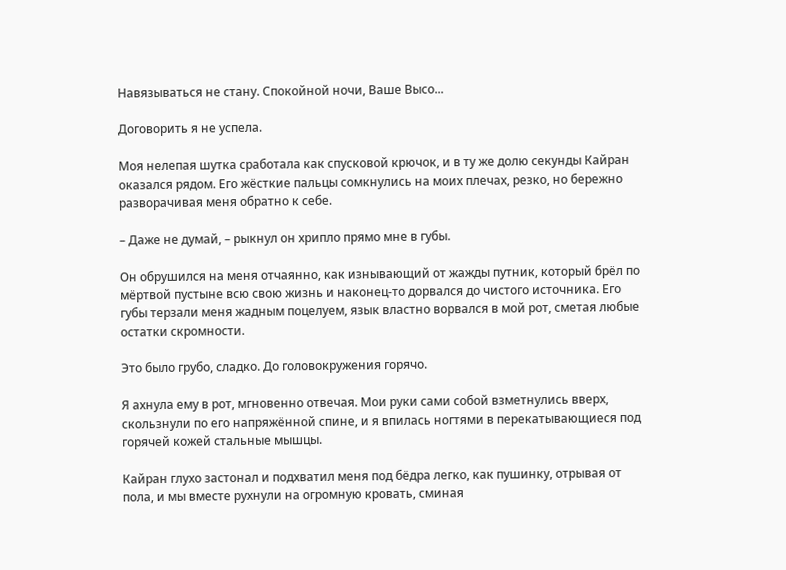Навязываться не стану. Спокойной ночи, Ваше Высо...

Договорить я не успела.

Моя нелепая шутка сработала как спусковой крючок, и в ту же долю секунды Кайран оказался рядом. Его жёсткие пальцы сомкнулись на моих плечах, резко, но бережно разворачивая меня обратно к себе.

– Даже не думай, – рыкнул он хрипло прямо мне в губы.

Он обрушился на меня отчаянно, как изнывающий от жажды путник, который брёл по мёртвой пустыне всю свою жизнь и наконец-то дорвался до чистого источника. Его губы терзали меня жадным поцелуем, язык властно ворвался в мой рот, сметая любые остатки скромности.

Это было грубо, сладко. До головокружения горячо.

Я ахнула ему в рот, мгновенно отвечая. Мои руки сами собой взметнулись вверх, скользнули по его напряжённой спине, и я впилась ногтями в перекатывающиеся под горячей кожей стальные мышцы.

Кайран глухо застонал и подхватил меня под бёдра легко, как пушинку, отрывая от пола, и мы вместе рухнули на огромную кровать, сминая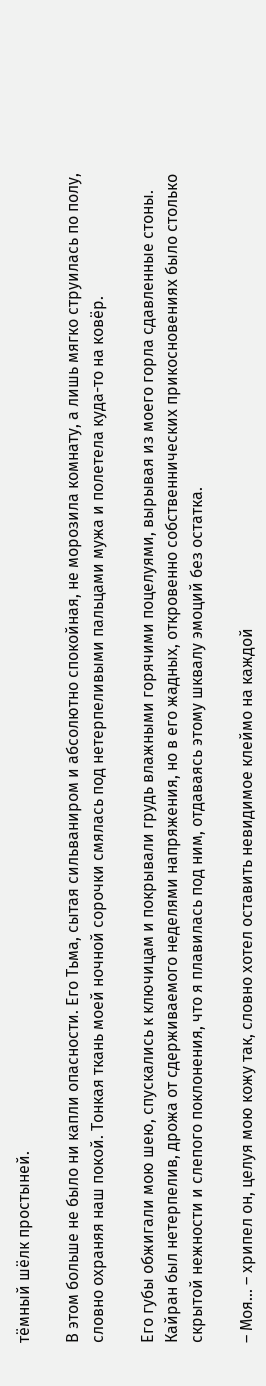тёмный шёлк простыней.

В этом больше не было ни капли опасности. Его Тьма, сытая сильваниром и абсолютно спокойная, не морозила комнату, а лишь мягко струилась по полу, словно охраняя наш покой. Тонкая ткань моей ночной сорочки смялась под нетерпеливыми пальцами мужа и полетела куда-то на ковёр.

Его губы обжигали мою шею, спускались к ключицам и покрывали грудь влажными горячими поцелуями, вырывая из моего горла сдавленные стоны. Кайран был нетерпелив, дрожа от сдерживаемого неделями напряжения, но в его жадных, откровенно собственнических прикосновениях было столько скрытой нежности и слепого поклонения, что я плавилась под ним, отдаваясь этому шквалу эмоций без остатка.

– Моя... – хрипел он, целуя мою кожу так, словно хотел оставить невидимое клеймо на каждой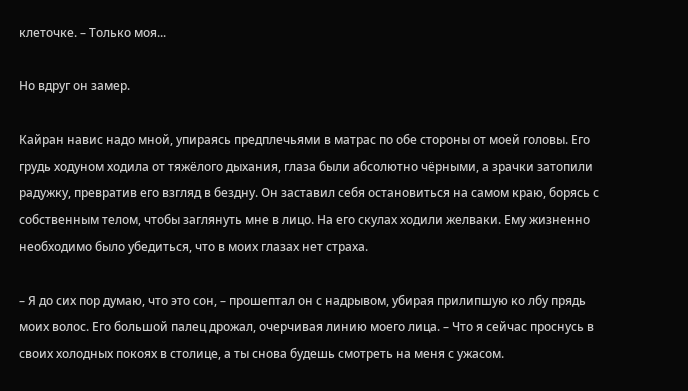клеточке. – Только моя...

Но вдруг он замер.

Кайран навис надо мной, упираясь предплечьями в матрас по обе стороны от моей головы. Его грудь ходуном ходила от тяжёлого дыхания, глаза были абсолютно чёрными, а зрачки затопили радужку, превратив его взгляд в бездну. Он заставил себя остановиться на самом краю, борясь с собственным телом, чтобы заглянуть мне в лицо. На его скулах ходили желваки. Ему жизненно необходимо было убедиться, что в моих глазах нет страха.

– Я до сих пор думаю, что это сон, – прошептал он с надрывом, убирая прилипшую ко лбу прядь моих волос. Его большой палец дрожал, очерчивая линию моего лица. – Что я сейчас проснусь в своих холодных покоях в столице, а ты снова будешь смотреть на меня с ужасом.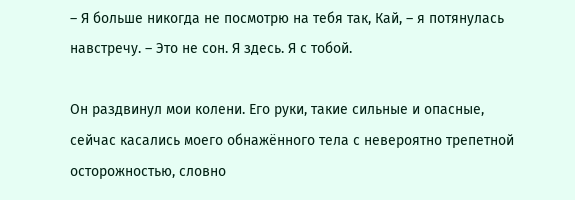– Я больше никогда не посмотрю на тебя так, Кай, – я потянулась навстречу. – Это не сон. Я здесь. Я с тобой.

Он раздвинул мои колени. Его руки, такие сильные и опасные, сейчас касались моего обнажённого тела с невероятно трепетной осторожностью, словно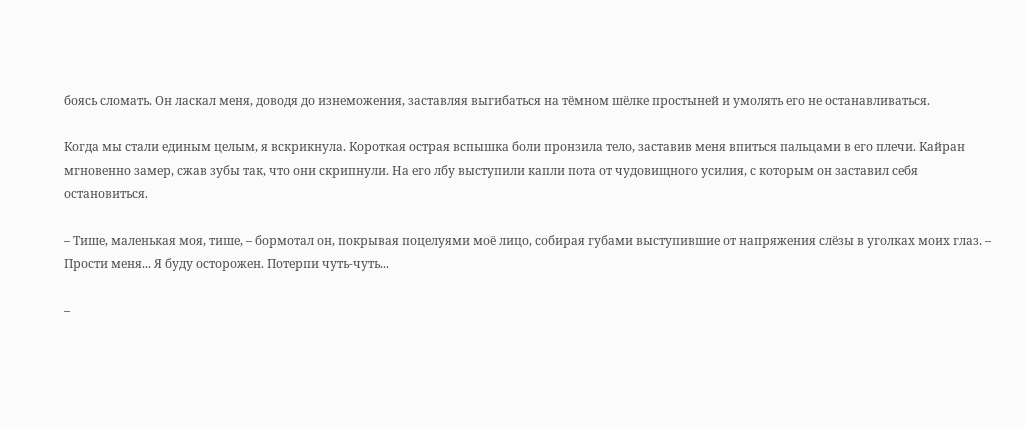боясь сломать. Он ласкал меня, доводя до изнеможения, заставляя выгибаться на тёмном шёлке простыней и умолять его не останавливаться.

Когда мы стали единым целым, я вскрикнула. Короткая острая вспышка боли пронзила тело, заставив меня впиться пальцами в его плечи. Кайран мгновенно замер, сжав зубы так, что они скрипнули. На его лбу выступили капли пота от чудовищного усилия, с которым он заставил себя остановиться.

– Тише, маленькая моя, тише, – бормотал он, покрывая поцелуями моё лицо, собирая губами выступившие от напряжения слёзы в уголках моих глаз. – Прости меня... Я буду осторожен. Потерпи чуть-чуть...

–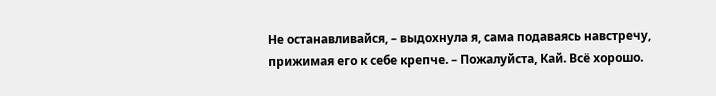Не останавливайся, – выдохнула я, сама подаваясь навстречу, прижимая его к себе крепче. – Пожалуйста, Кай. Всё хорошо.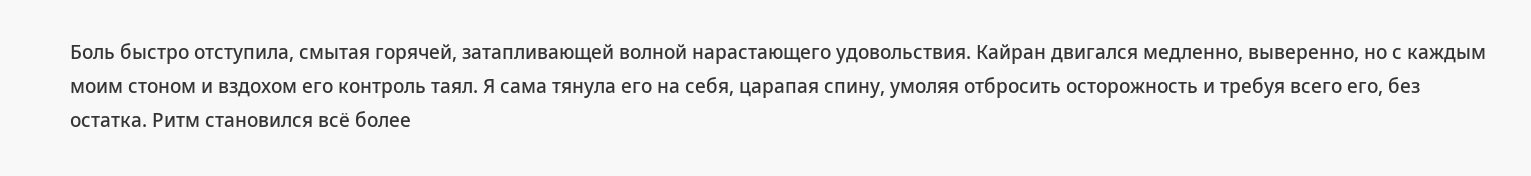Боль быстро отступила, смытая горячей, затапливающей волной нарастающего удовольствия. Кайран двигался медленно, выверенно, но с каждым моим стоном и вздохом его контроль таял. Я сама тянула его на себя, царапая спину, умоляя отбросить осторожность и требуя всего его, без остатка. Ритм становился всё более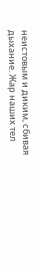неистовым и диким, сбивая дыхание. Жар наших тел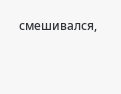смешивался,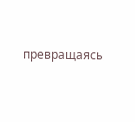превращаясь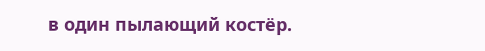в один пылающий костёр.